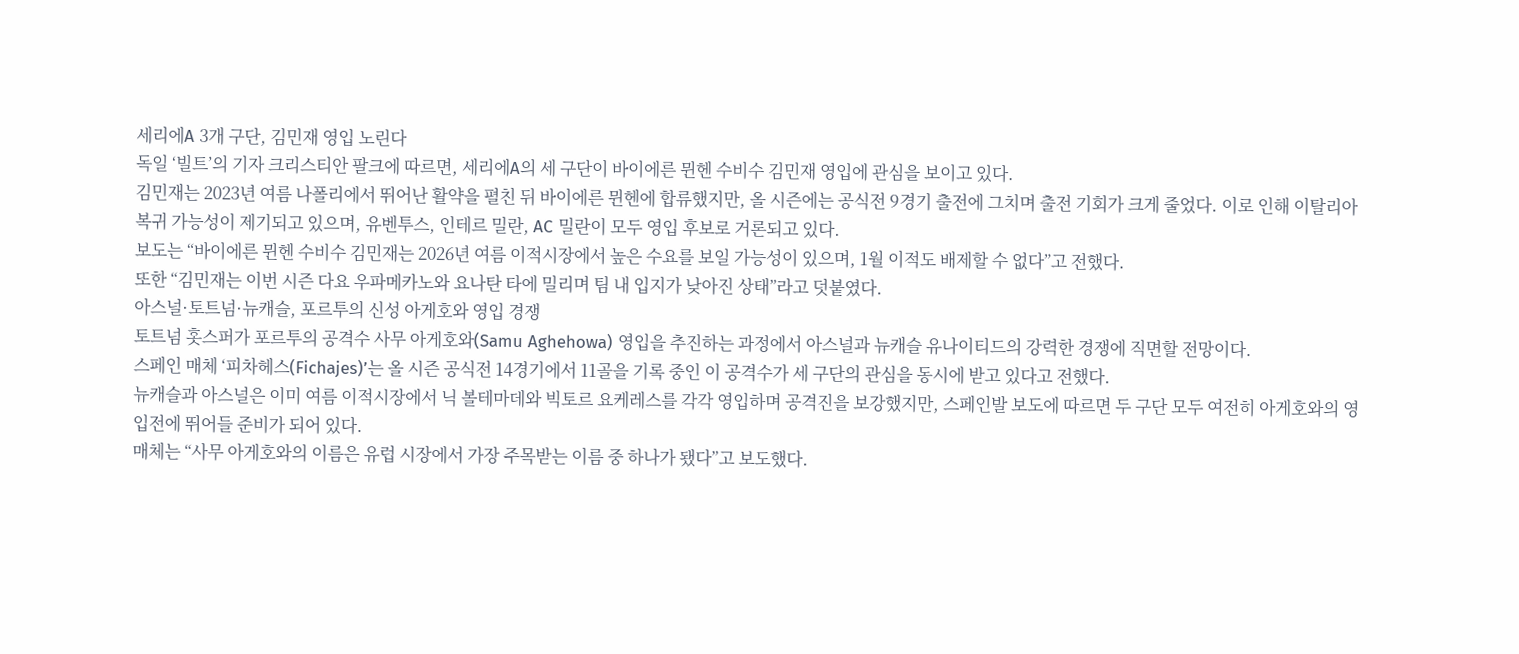세리에A 3개 구단, 김민재 영입 노린다
독일 ‘빌트’의 기자 크리스티안 팔크에 따르면, 세리에A의 세 구단이 바이에른 뮌헨 수비수 김민재 영입에 관심을 보이고 있다.
김민재는 2023년 여름 나폴리에서 뛰어난 활약을 펼친 뒤 바이에른 뮌헨에 합류했지만, 올 시즌에는 공식전 9경기 출전에 그치며 출전 기회가 크게 줄었다. 이로 인해 이탈리아 복귀 가능성이 제기되고 있으며, 유벤투스, 인테르 밀란, AC 밀란이 모두 영입 후보로 거론되고 있다.
보도는 “바이에른 뮌헨 수비수 김민재는 2026년 여름 이적시장에서 높은 수요를 보일 가능성이 있으며, 1월 이적도 배제할 수 없다”고 전했다.
또한 “김민재는 이번 시즌 다요 우파메카노와 요나탄 타에 밀리며 팀 내 입지가 낮아진 상태”라고 덧붙였다.
아스널·토트넘·뉴캐슬, 포르투의 신성 아게호와 영입 경쟁
토트넘 홋스퍼가 포르투의 공격수 사무 아게호와(Samu Aghehowa) 영입을 추진하는 과정에서 아스널과 뉴캐슬 유나이티드의 강력한 경쟁에 직면할 전망이다.
스페인 매체 ‘피차헤스(Fichajes)’는 올 시즌 공식전 14경기에서 11골을 기록 중인 이 공격수가 세 구단의 관심을 동시에 받고 있다고 전했다.
뉴캐슬과 아스널은 이미 여름 이적시장에서 닉 볼테마데와 빅토르 요케레스를 각각 영입하며 공격진을 보강했지만, 스페인발 보도에 따르면 두 구단 모두 여전히 아게호와의 영입전에 뛰어들 준비가 되어 있다.
매체는 “사무 아게호와의 이름은 유럽 시장에서 가장 주목받는 이름 중 하나가 됐다”고 보도했다.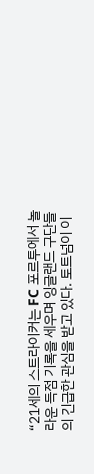“21세의 스트라이커는 FC 포르투에서 놀라운 득점 기록을 세우며 잉글랜드 구단들의 긴급한 관심을 받고 있다. 토트넘이 이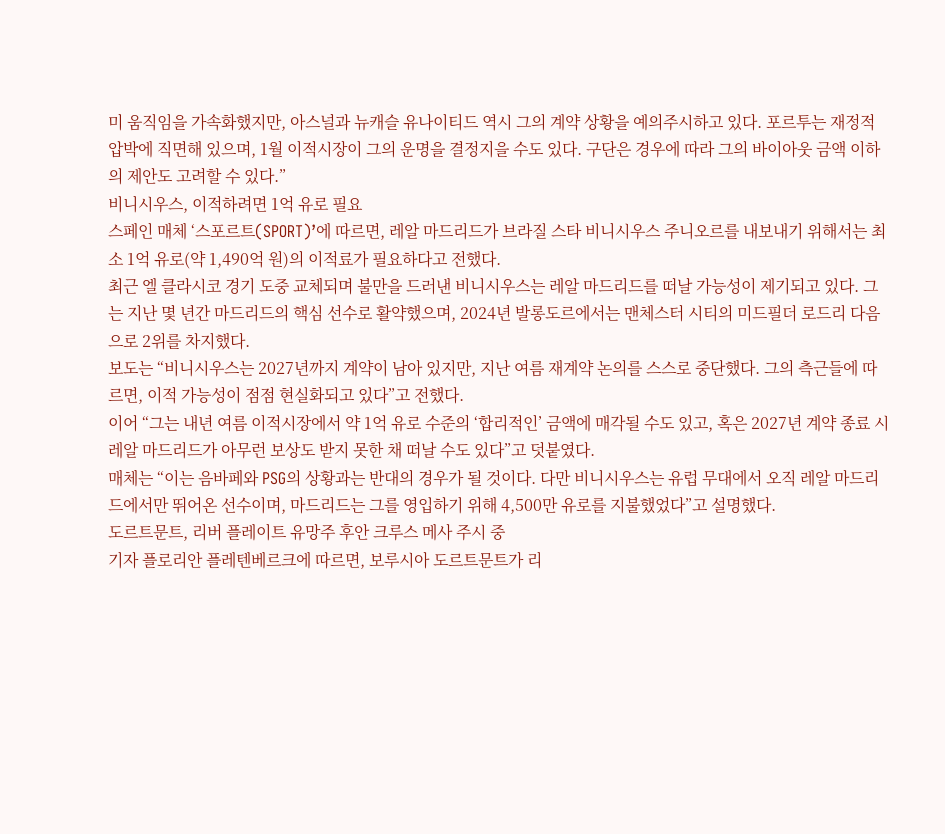미 움직임을 가속화했지만, 아스널과 뉴캐슬 유나이티드 역시 그의 계약 상황을 예의주시하고 있다. 포르투는 재정적 압박에 직면해 있으며, 1월 이적시장이 그의 운명을 결정지을 수도 있다. 구단은 경우에 따라 그의 바이아웃 금액 이하의 제안도 고려할 수 있다.”
비니시우스, 이적하려면 1억 유로 필요
스페인 매체 ‘스포르트(SPORT)’에 따르면, 레알 마드리드가 브라질 스타 비니시우스 주니오르를 내보내기 위해서는 최소 1억 유로(약 1,490억 원)의 이적료가 필요하다고 전했다.
최근 엘 클라시코 경기 도중 교체되며 불만을 드러낸 비니시우스는 레알 마드리드를 떠날 가능성이 제기되고 있다. 그는 지난 몇 년간 마드리드의 핵심 선수로 활약했으며, 2024년 발롱도르에서는 맨체스터 시티의 미드필더 로드리 다음으로 2위를 차지했다.
보도는 “비니시우스는 2027년까지 계약이 남아 있지만, 지난 여름 재계약 논의를 스스로 중단했다. 그의 측근들에 따르면, 이적 가능성이 점점 현실화되고 있다”고 전했다.
이어 “그는 내년 여름 이적시장에서 약 1억 유로 수준의 ‘합리적인’ 금액에 매각될 수도 있고, 혹은 2027년 계약 종료 시 레알 마드리드가 아무런 보상도 받지 못한 채 떠날 수도 있다”고 덧붙였다.
매체는 “이는 음바페와 PSG의 상황과는 반대의 경우가 될 것이다. 다만 비니시우스는 유럽 무대에서 오직 레알 마드리드에서만 뛰어온 선수이며, 마드리드는 그를 영입하기 위해 4,500만 유로를 지불했었다”고 설명했다.
도르트문트, 리버 플레이트 유망주 후안 크루스 메사 주시 중
기자 플로리안 플레텐베르크에 따르면, 보루시아 도르트문트가 리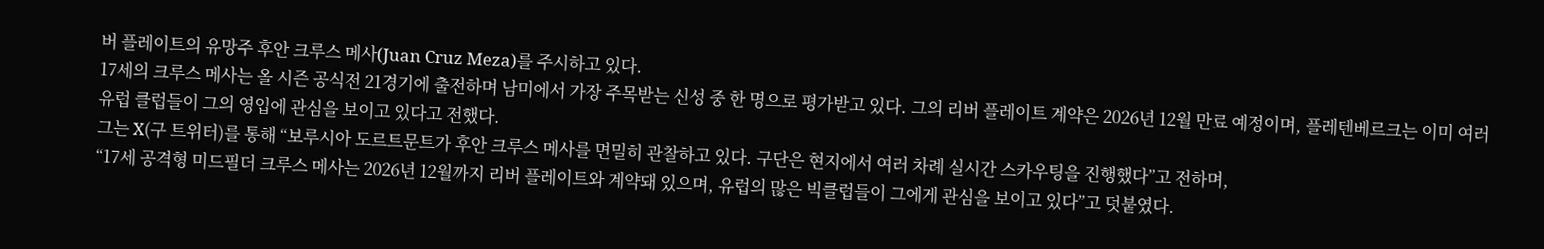버 플레이트의 유망주 후안 크루스 메사(Juan Cruz Meza)를 주시하고 있다.
17세의 크루스 메사는 올 시즌 공식전 21경기에 출전하며 남미에서 가장 주목받는 신성 중 한 명으로 평가받고 있다. 그의 리버 플레이트 계약은 2026년 12월 만료 예정이며, 플레텐베르크는 이미 여러 유럽 클럽들이 그의 영입에 관심을 보이고 있다고 전했다.
그는 X(구 트위터)를 통해 “보루시아 도르트문트가 후안 크루스 메사를 면밀히 관찰하고 있다. 구단은 현지에서 여러 차례 실시간 스카우팅을 진행했다”고 전하며,
“17세 공격형 미드필더 크루스 메사는 2026년 12월까지 리버 플레이트와 계약돼 있으며, 유럽의 많은 빅클럽들이 그에게 관심을 보이고 있다”고 덧붙였다.